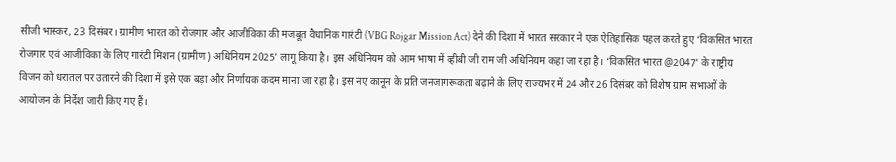सीजी भास्कर, 23 दिसंबर। ग्रामीण भारत को रोजगार और आजीविका की मजबूत वैधानिक गारंटी (VBG Rojgar Mission Act) देने की दिशा में भारत सरकार ने एक ऐतिहासिक पहल करते हुए ‘विकसित भारत रोजगार एवं आजीविका के लिए गारंटी मिशन (ग्रामीण) अधिनियम 2025’ लागू किया है। इस अधिनियम को आम भाषा में व्हीबी जी राम जी अधिनियम कहा जा रहा है। ‘विकसित भारत @2047’ के राष्ट्रीय विजन को धरातल पर उतारने की दिशा में इसे एक बड़ा और निर्णायक कदम माना जा रहा है। इस नए कानून के प्रति जनजागरूकता बढ़ाने के लिए राज्यभर में 24 और 26 दिसंबर को विशेष ग्राम सभाओं के आयोजन के निर्देश जारी किए गए हैं।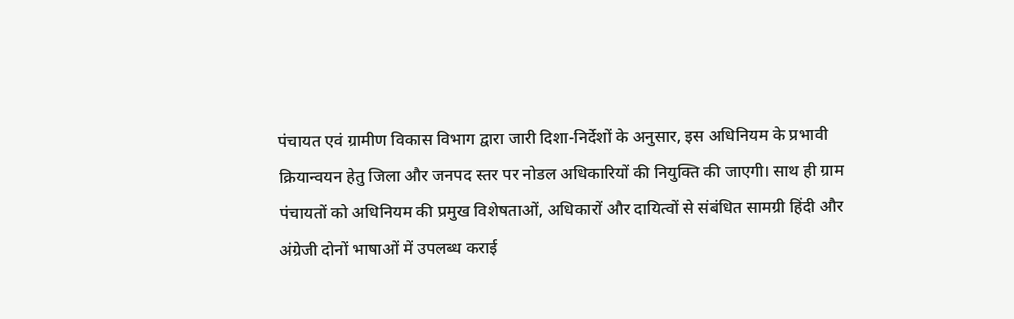पंचायत एवं ग्रामीण विकास विभाग द्वारा जारी दिशा-निर्देशों के अनुसार, इस अधिनियम के प्रभावी क्रियान्वयन हेतु जिला और जनपद स्तर पर नोडल अधिकारियों की नियुक्ति की जाएगी। साथ ही ग्राम पंचायतों को अधिनियम की प्रमुख विशेषताओं, अधिकारों और दायित्वों से संबंधित सामग्री हिंदी और अंग्रेजी दोनों भाषाओं में उपलब्ध कराई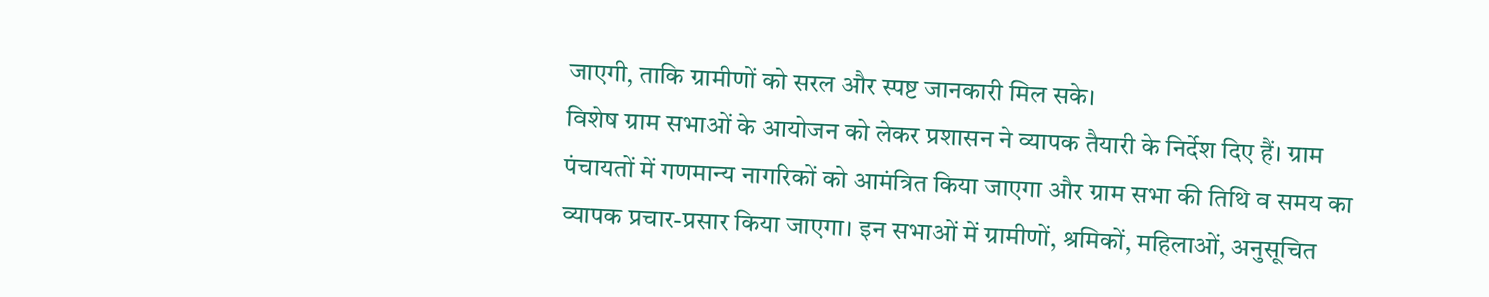जाएगी, ताकि ग्रामीणों को सरल और स्पष्ट जानकारी मिल सके।
विशेष ग्राम सभाओं के आयोजन को लेकर प्रशासन ने व्यापक तैयारी के निर्देश दिए हैं। ग्राम पंचायतों में गणमान्य नागरिकों को आमंत्रित किया जाएगा और ग्राम सभा की तिथि व समय का व्यापक प्रचार-प्रसार किया जाएगा। इन सभाओं में ग्रामीणों, श्रमिकों, महिलाओं, अनुसूचित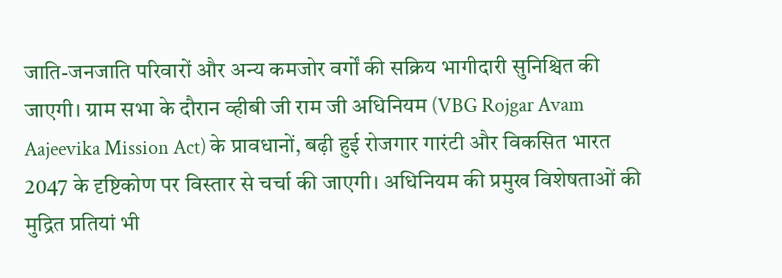जाति-जनजाति परिवारों और अन्य कमजोर वर्गों की सक्रिय भागीदारी सुनिश्चित की जाएगी। ग्राम सभा के दौरान व्हीबी जी राम जी अधिनियम (VBG Rojgar Avam Aajeevika Mission Act) के प्रावधानों, बढ़ी हुई रोजगार गारंटी और विकसित भारत 2047 के दृष्टिकोण पर विस्तार से चर्चा की जाएगी। अधिनियम की प्रमुख विशेषताओं की मुद्रित प्रतियां भी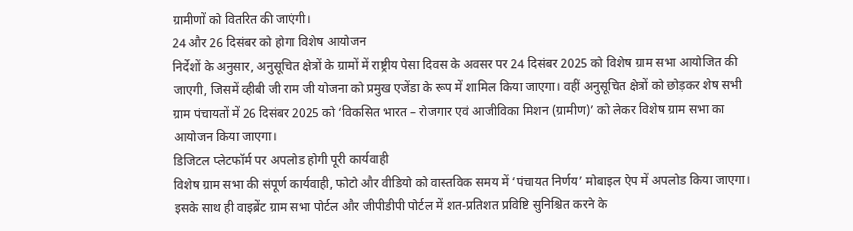ग्रामीणों को वितरित की जाएंगी।
24 और 26 दिसंबर को होगा विशेष आयोजन
निर्देशों के अनुसार, अनुसूचित क्षेत्रों के ग्रामों में राष्ट्रीय पेसा दिवस के अवसर पर 24 दिसंबर 2025 को विशेष ग्राम सभा आयोजित की जाएगी, जिसमें व्हीबी जी राम जी योजना को प्रमुख एजेंडा के रूप में शामिल किया जाएगा। वहीं अनुसूचित क्षेत्रों को छोड़कर शेष सभी ग्राम पंचायतों में 26 दिसंबर 2025 को ‘विकसित भारत – रोजगार एवं आजीविका मिशन (ग्रामीण)’ को लेकर विशेष ग्राम सभा का आयोजन किया जाएगा।
डिजिटल प्लेटफॉर्म पर अपलोड होगी पूरी कार्यवाही
विशेष ग्राम सभा की संपूर्ण कार्यवाही, फोटो और वीडियो को वास्तविक समय में ‘पंचायत निर्णय’ मोबाइल ऐप में अपलोड किया जाएगा। इसके साथ ही वाइब्रेंट ग्राम सभा पोर्टल और जीपीडीपी पोर्टल में शत-प्रतिशत प्रविष्टि सुनिश्चित करने के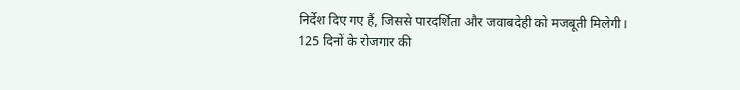निर्देश दिए गए हैं, जिससे पारदर्शिता और जवाबदेही को मजबूती मिलेगी।
125 दिनों के रोजगार की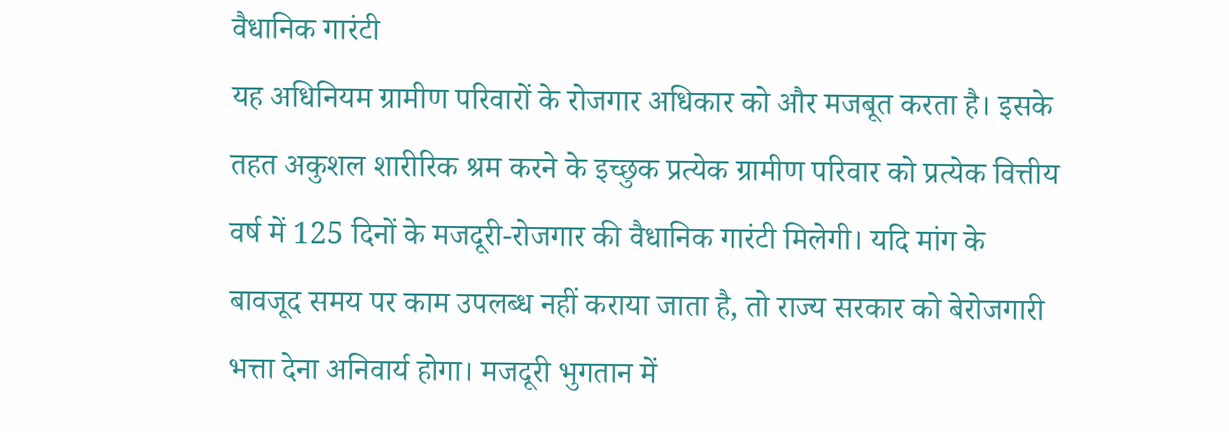वैधानिक गारंटी
यह अधिनियम ग्रामीण परिवारों के रोजगार अधिकार को और मजबूत करता है। इसके तहत अकुशल शारीरिक श्रम करने के इच्छुक प्रत्येक ग्रामीण परिवार को प्रत्येक वित्तीय वर्ष में 125 दिनों के मजदूरी-रोजगार की वैधानिक गारंटी मिलेगी। यदि मांग के बावजूद समय पर काम उपलब्ध नहीं कराया जाता है, तो राज्य सरकार को बेरोजगारी भत्ता देना अनिवार्य होगा। मजदूरी भुगतान में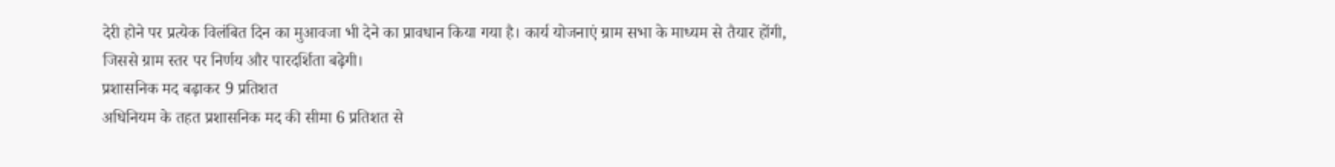देरी होने पर प्रत्येक विलंबित दिन का मुआवजा भी देने का प्रावधान किया गया है। कार्य योजनाएं ग्राम सभा के माध्यम से तैयार होंगी, जिससे ग्राम स्तर पर निर्णय और पारदर्शिता बढ़ेगी।
प्रशासनिक मद बढ़ाकर 9 प्रतिशत
अधिनियम के तहत प्रशासनिक मद की सीमा 6 प्रतिशत से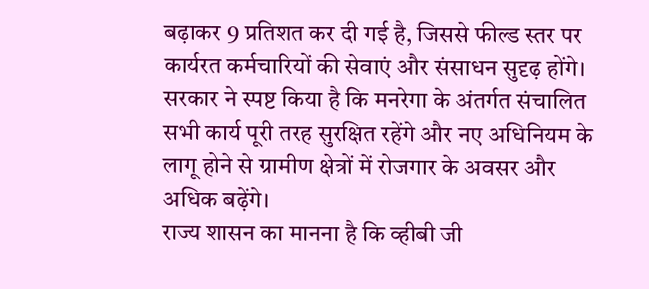बढ़ाकर 9 प्रतिशत कर दी गई है, जिससे फील्ड स्तर पर कार्यरत कर्मचारियों की सेवाएं और संसाधन सुदृढ़ होंगे। सरकार ने स्पष्ट किया है कि मनरेगा के अंतर्गत संचालित सभी कार्य पूरी तरह सुरक्षित रहेंगे और नए अधिनियम के लागू होने से ग्रामीण क्षेत्रों में रोजगार के अवसर और अधिक बढ़ेंगे।
राज्य शासन का मानना है कि व्हीबी जी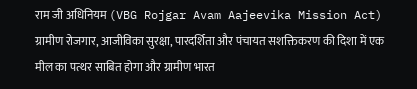राम जी अधिनियम (VBG Rojgar Avam Aajeevika Mission Act) ग्रामीण रोजगार, आजीविका सुरक्षा, पारदर्शिता और पंचायत सशक्तिकरण की दिशा में एक मील का पत्थर साबित होगा और ग्रामीण भारत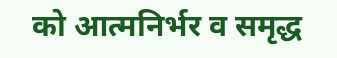को आत्मनिर्भर व समृद्ध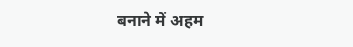बनाने में अहम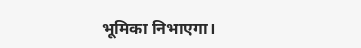भूमिका निभाएगा।